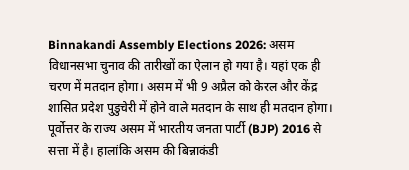Binnakandi Assembly Elections 2026: असम विधानसभा चुनाव की तारीखों का ऐलान हो गया है। यहां एक ही चरण में मतदान होगा। असम में भी 9 अप्रैल को केरल और केंद्र शासित प्रदेश पुडुचेरी में होने वाले मतदान के साथ ही मतदान होगा। पूर्वोत्तर के राज्य असम में भारतीय जनता पार्टी (BJP) 2016 से सत्ता में है। हालांकि असम की बिन्नाकंडी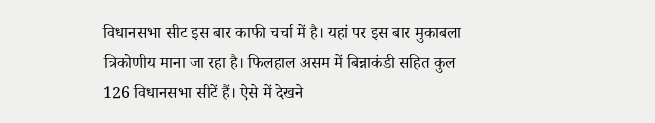विधानसभा सीट इस बार काफी चर्चा में है। यहां पर इस बार मुकाबला त्रिकोणीय माना जा रहा है। फिलहाल असम में बिन्नाकंडी सहित कुल 126 विधानसभा सीटें हैं। ऐसे में देखने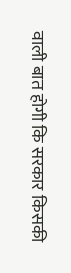वाली बात होगी कि सरकार किसकी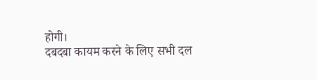होगी।
दबदबा कायम करने के लिए सभी दल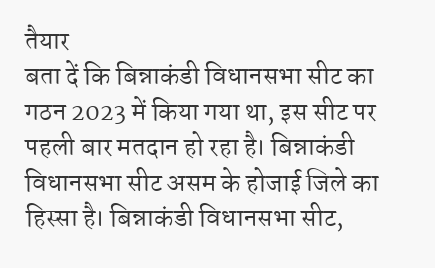तैयार
बता दें कि बिन्नाकंडी विधानसभा सीट का गठन 2023 में किया गया था, इस सीट पर पहली बार मतदान हो रहा है। बिन्नाकंडी विधानसभा सीट असम के होजाई जिले का हिस्सा है। बिन्नाकंडी विधानसभा सीट,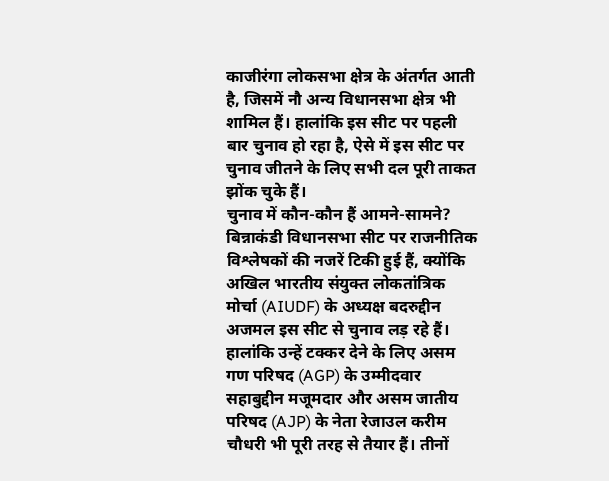काजीरंगा लोकसभा क्षेत्र के अंतर्गत आती है, जिसमें नौ अन्य विधानसभा क्षेत्र भी शामिल हैं। हालांकि इस सीट पर पहली बार चुनाव हो रहा है, ऐसे में इस सीट पर चुनाव जीतने के लिए सभी दल पूरी ताकत झोंक चुके हैं।
चुनाव में कौन-कौन हैं आमने-सामने?
बिन्नाकंडी विधानसभा सीट पर राजनीतिक विश्लेषकों की नजरें टिकी हुई हैं, क्योंकि अखिल भारतीय संयुक्त लोकतांत्रिक मोर्चा (AIUDF) के अध्यक्ष बदरुद्दीन अजमल इस सीट से चुनाव लड़ रहे हैं। हालांकि उन्हें टक्कर देने के लिए असम गण परिषद (AGP) के उम्मीदवार सहाबुद्दीन मजूमदार और असम जातीय परिषद (AJP) के नेता रेजाउल करीम चौधरी भी पूरी तरह से तैयार हैं। तीनों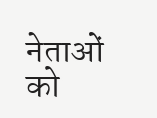नेताओं को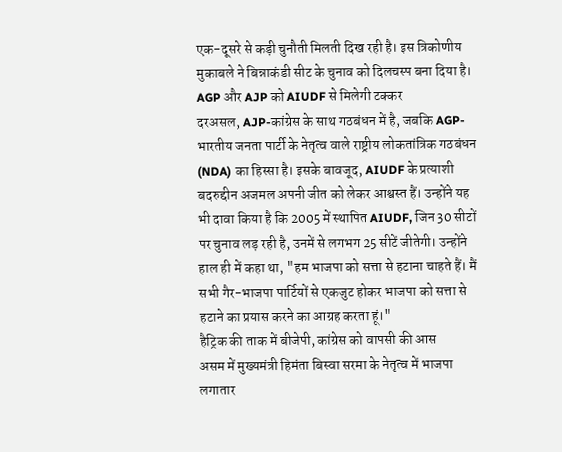एक-दूसरे से कड़ी चुनौती मिलती दिख रही है। इस त्रिकोणीय मुकाबले ने बिन्नाकंडी सीट के चुनाव को दिलचस्प बना दिया है।
AGP और AJP को AIUDF से मिलेगी टक्कर
दरअसल, AJP-कांग्रेस के साथ गठबंधन में है, जबकि AGP-भारतीय जनता पार्टी के नेतृत्व वाले राष्ट्रीय लोकतांत्रिक गठबंधन (NDA) का हिस्सा है। इसके बावजूद, AIUDF के प्रत्याशी बदरुद्दीन अजमल अपनी जीत को लेकर आश्वस्त हैं। उन्होंने यह भी दावा किया है कि 2005 में स्थापित AIUDF, जिन 30 सीटों पर चुनाव लड़ रही है, उनमें से लगभग 25 सीटें जीतेगी। उन्होंने हाल ही में कहा था, "हम भाजपा को सत्ता से हटाना चाहते हैं। मैं सभी गैर-भाजपा पार्टियों से एकजुट होकर भाजपा को सत्ता से हटाने का प्रयास करने का आग्रह करता हूं।"
हैट्रिक की ताक में बीजेपी, कांग्रेस को वापसी की आस
असम में मुख्यमंत्री हिमंता बिस्वा सरमा के नेतृत्व में भाजपा लगातार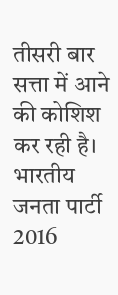तीसरी बार सत्ता में आने की कोशिश कर रही है। भारतीय जनता पार्टी 2016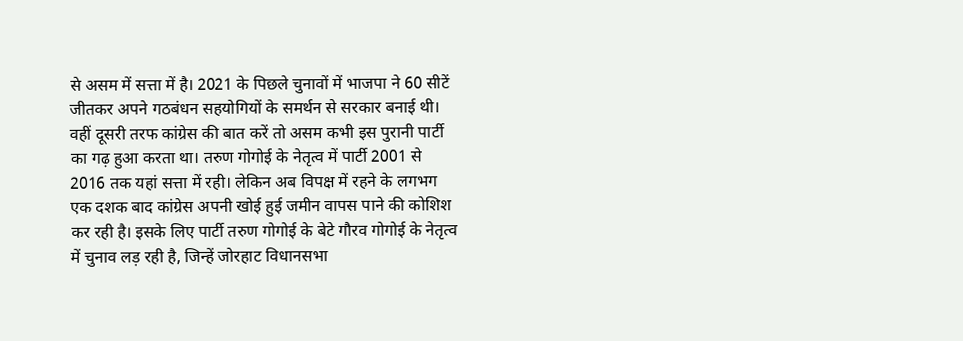से असम में सत्ता में है। 2021 के पिछले चुनावों में भाजपा ने 60 सीटें जीतकर अपने गठबंधन सहयोगियों के समर्थन से सरकार बनाई थी। वहीं दूसरी तरफ कांग्रेस की बात करें तो असम कभी इस पुरानी पार्टी का गढ़ हुआ करता था। तरुण गोगोई के नेतृत्व में पार्टी 2001 से 2016 तक यहां सत्ता में रही। लेकिन अब विपक्ष में रहने के लगभग एक दशक बाद कांग्रेस अपनी खोई हुई जमीन वापस पाने की कोशिश कर रही है। इसके लिए पार्टी तरुण गोगोई के बेटे गौरव गोगोई के नेतृत्व में चुनाव लड़ रही है, जिन्हें जोरहाट विधानसभा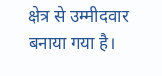क्षेत्र से उम्मीदवार बनाया गया है।